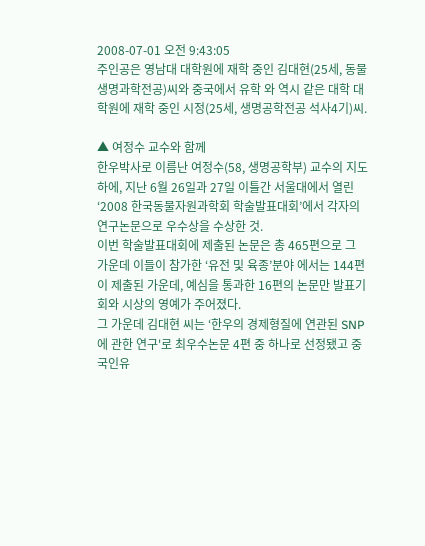2008-07-01 오전 9:43:05
주인공은 영남대 대학원에 재학 중인 김대현(25세, 동물생명과학전공)씨와 중국에서 유학 와 역시 같은 대학 대학원에 재학 중인 시정(25세, 생명공학전공 석사4기)씨.

▲ 여정수 교수와 함께
한우박사로 이름난 여정수(58, 생명공학부) 교수의 지도하에, 지난 6월 26일과 27일 이틀간 서울대에서 열린 ‘2008 한국동물자원과학회 학술발표대회’에서 각자의 연구논문으로 우수상을 수상한 것.
이번 학술발표대회에 제출된 논문은 총 465편으로 그 가운데 이들이 참가한 ‘유전 및 육종’분야 에서는 144편이 제출된 가운데, 예심을 통과한 16편의 논문만 발표기회와 시상의 영예가 주어졌다.
그 가운데 김대현 씨는 ‘한우의 경제형질에 연관된 SNP에 관한 연구'로 최우수논문 4편 중 하나로 선정됐고 중국인유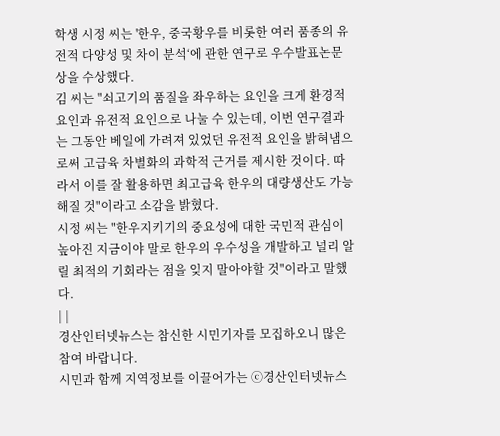학생 시정 씨는 '한우, 중국황우를 비롯한 여러 품종의 유전적 다양성 및 차이 분석‘에 관한 연구로 우수발표논문상을 수상했다.
김 씨는 "쇠고기의 품질을 좌우하는 요인을 크게 환경적 요인과 유전적 요인으로 나눌 수 있는데, 이번 연구결과는 그동안 베일에 가려져 있었던 유전적 요인을 밝혀냄으로써 고급육 차별화의 과학적 근거를 제시한 것이다. 따라서 이를 잘 활용하면 최고급육 한우의 대량생산도 가능해질 것"이라고 소감을 밝혔다.
시정 씨는 "한우지키기의 중요성에 대한 국민적 관심이 높아진 지금이야 말로 한우의 우수성을 개발하고 널리 알릴 최적의 기회라는 점을 잊지 말아야할 것"이라고 말했다.
| |
경산인터넷뉴스는 참신한 시민기자를 모집하오니 많은 참여 바랍니다.
시민과 함께 지역정보를 이끌어가는 ⓒ경산인터넷뉴스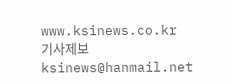www.ksinews.co.kr
기사제보 ksinews@hanmail.net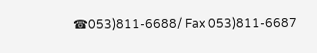☎053)811-6688/ Fax 053)811-6687